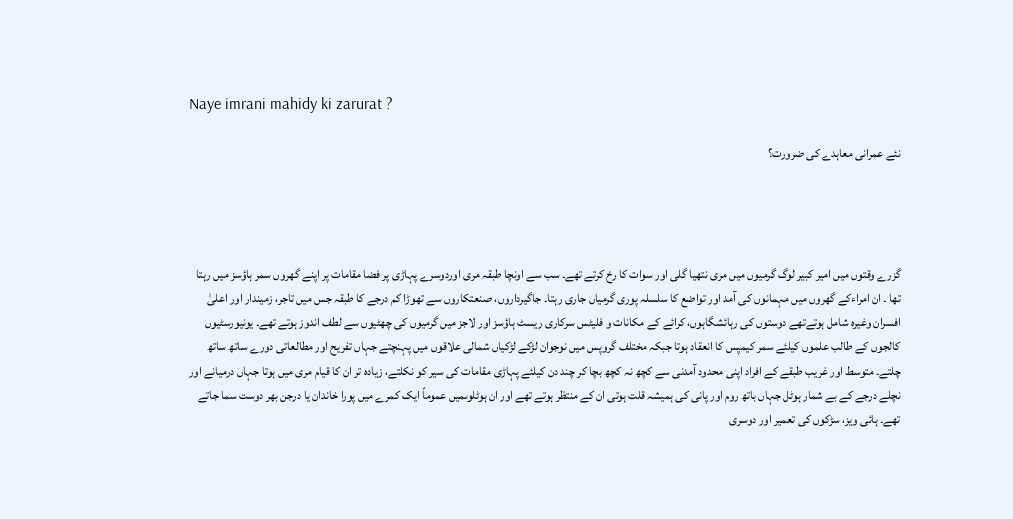Naye imrani mahidy ki zarurat ?

نئے عمرانی معاہدے کی ضرورت؟




گزرے وقتوں میں امیر کبیر لوگ گرمیوں میں مری نتھیا گلی اور سوات کا رخ کرتے تھے۔ سب سے اونچا طبقہ مری اوردوسرے پہاڑی پر فضا مقامات پر اپنے گھروں سمر ہاؤسز میں رہتا تھا ۔ ان امراءکے گھروں میں مہمانوں کی آمد اور تواضع کا سلسلہ پوری گرمیاں جاری رہتا۔ جاگیرداروں، صنعتکاروں سے تھوڑا کم درجے کا طبقہ جس میں تاجر، زمیندار اور اعلیٰ افسران وغیرہ شامل ہوتےتھے دوستوں کی رہائشگاہوں، کرائے کے مکانات و فلیٹس سرکاری ریسٹ ہاؤسز اور لاجز میں گرمیوں کی چھٹیوں سے لطف اندوز ہوتے تھے۔ یونیورسٹیوں کالجوں کے طالب علموں کیلئے سمر کیمپس کا انعقاد ہوتا جبکہ مختلف گروپس میں نوجوان لڑکے لڑکیاں شمالی علاقوں میں پہنچتے جہاں تفریح اور مطالعاتی دورے ساتھ ساتھ چلتے۔ متوسط اور غریب طبقے کے افراد اپنی محدود آمدنی سے کچھ نہ کچھ بچا کر چند دن کیلئے پہاڑی مقامات کی سیر کو نکلتے، زیادہ تر ان کا قیام مری میں ہوتا جہاں درمیانے اور نچلے درجے کے بے شمار ہوٹل جہاں باتھ روم اور پانی کی ہمیشہ قلت ہوتی ان کے منتظر ہوتے تھے اور ان ہوٹلوںمیں عموماً ایک کمرے میں پورا خاندان یا درجن بھر دوست سما جاتے تھے۔ ہائی ویز، سڑکوں کی تعمیر اور دوسری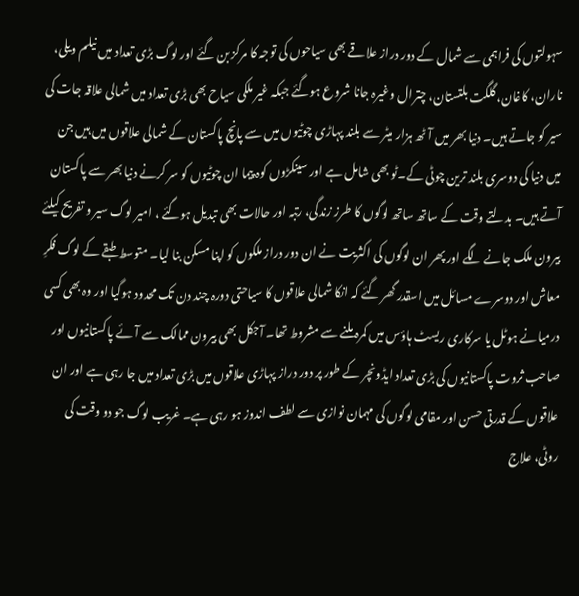سہولتوں کی فراہمی سے شمال کے دور دراز علاقے بھی سیاحوں کی توجہ کا مرکز بن گئے اور لوگ بڑی تعداد میں نیلم ویلی، ناران، کاغان، گلگت بلتستان، چترال وغیرہ جانا شروع ہوگئے جبکہ غیر ملکی سیاح بھی بڑی تعداد میں شمالی علاقہ جات کی سیر کو جاتے ہیں۔ دنیا بھر میں آٹھ ہزار میٹر سے بلند پہاڑی چوٹیوں میں سے پانچ پاکستان کے شمالی علاقوں میں ہیں جن میں دنیا کی دوسری بلند ترین چوٹی کے۔ٹو بھی شامل ہے اور سینکڑوں کوہ پیما ان چوٹیوں کو سر کرنے دنیا بھر سے پاکستان آتے ہیں۔ بدلتے وقت کے ساتھ ساتھ لوگوں کا طرز زندگی، رتبہ اور حالات بھی تبدیل ہوگئے ، امیر لوگ سیر و تفریح کیلئے بیرون ملک جانے لگے اور پھر ان لوگوں کی اکثریت نے ان دور دراز ملکوں کو اپنا مسکن بنا لیا۔ متوسط طبقے کے لوگ فکرِ معاش اور دوسرے مسائل میں اسقدر گھر گئے کہ انکا شمالی علاقوں کا سیاحتی دورہ چند دن تک محدود ہوگیا اور وہ بھی کسی درمیانے ہوٹل یا سرکاری ریسٹ ہاؤس میں کمرہ ملنے سے مشروط تھا۔ آجکل بھی بیرون ممالک سے آئے پاکستانیوں اور صاحب ثروت پاکستانیوں کی بڑی تعداد ایڈونچر کے طور پر دور دراز پہاڑی علاقوں میں بڑی تعداد میں جا رہی ہے اور ان علاقوں کے قدرتی حسن اور مقامی لوگوں کی مہمان نوازی سے لطف اندوز ہو رہی ہے۔ غریب لوگ جو دو وقت کی روٹی، علاج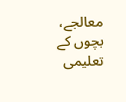معالجے، بچوں کے تعلیمی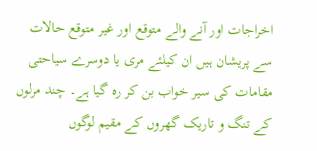اخراجات اور آنے والے متوقع اور غیر متوقع حالات سے پریشان ہیں ان کیلئے مری یا دوسرے سیاحتی مقامات کی سیر خواب بن کر رہ گیا ہے۔ چند مرلوں کے تنگ و تاریک گھروں کے مقیم لوگوں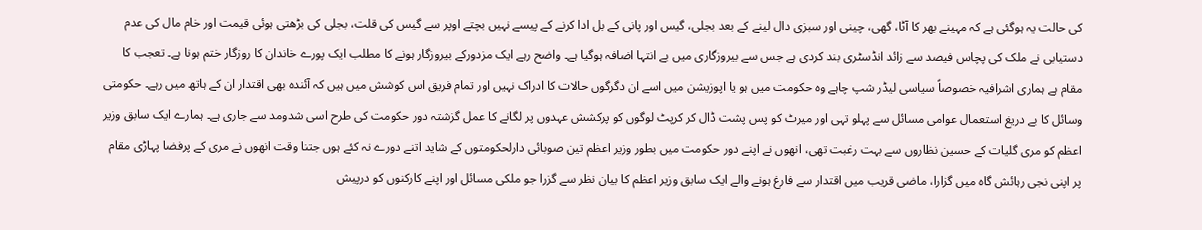کی حالت یہ ہوگئی ہے کہ مہینے بھر کا آٹا، گھی، چینی اور سبزی دال لینے کے بعد بجلی، گیس اور پانی کے بل ادا کرنے کے پیسے نہیں بچتے اوپر سے گیس کی قلت، بجلی کی بڑھتی ہوئی قیمت اور خام مال کی عدم دستیابی نے ملک کی پچاس فیصد سے زائد انڈسٹری بند کردی ہے جس سے بیروزگاری میں بے انتہا اضافہ ہوگیا ہے۔ واضح رہے ایک مزدورکے بیروزگار ہونے کا مطلب ایک پورے خاندان کا روزگار ختم ہونا ہے۔ تعجب کا مقام ہے ہماری اشرافیہ خصوصاً سیاسی لیڈر شپ چاہے وہ حکومت میں ہو یا اپوزیشن میں اسے ان دگرگوں حالات کا ادراک نہیں اور تمام فریق اس کوشش میں ہیں کہ آئندہ بھی اقتدار ان کے ہاتھ میں رہے۔ حکومتی وسائل کا بے دریغ استعمال عوامی مسائل سے پہلو تہی اور میرٹ کو پس پشت ڈال کر کرپٹ لوگوں کو پرکشش عہدوں پر لگانے کا عمل گزشتہ دور حکومت کی طرح اسی شدومد سے جاری ہے۔ ہمارے ایک سابق وزیر اعظم کو مری گلیات کے حسین نظاروں سے بہت رغبت تھی، انھوں نے اپنے دور حکومت میں بطور وزیر اعظم تین صوبائی دارلحکومتوں کے شاید اتنے دورے نہ کئے ہوں جتنا وقت انھوں نے مری کے پرفضا پہاڑی مقام پر اپنی نجی رہائش گاہ میں گزارا، ماضی قریب میں اقتدار سے فارغ ہونے والے ایک سابق وزیر اعظم کا بیان نظر سے گزرا جو ملکی مسائل اور اپنے کارکنوں کو درپیش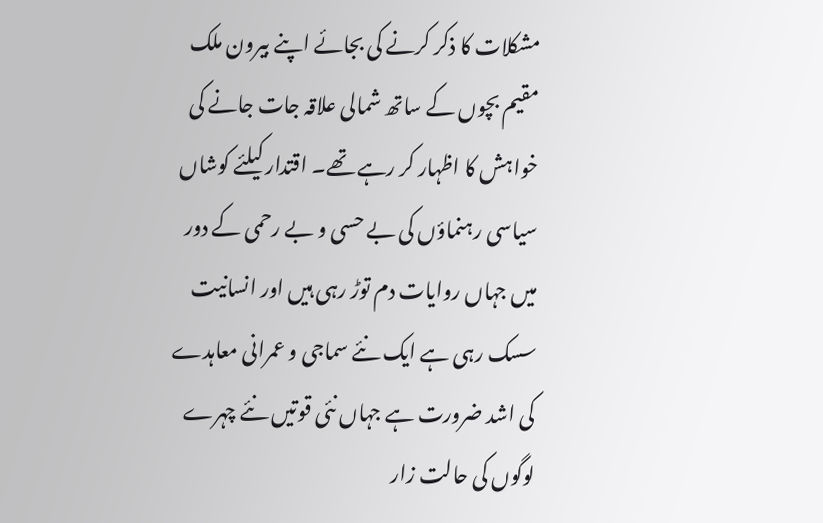مشکلات کا ذکر کرنے کی بجائے اپنے بیرون ملک مقیم بچوں کے ساتھ شمالی علاقہ جات جانے کی خواہش کا اظہار کر رہے تھے۔ اقتدار کیلئے کوشاں سیاسی رہنماؤں کی بے حسی و بے رحمی کے دور میں جہاں روایات دم توڑ رہی ہیں اور انسانیت سسک رہی ہے ایک نئے سماجی و عمرانی معاہدے کی اشد ضرورت ہے جہاں نئی قوتیں نئے چہرے لوگوں کی حالت زار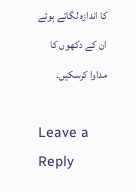کا اندازہ لگاتے ہوئے ان کے دکھوں کا مداوا کرسکیں۔

Leave a Reply